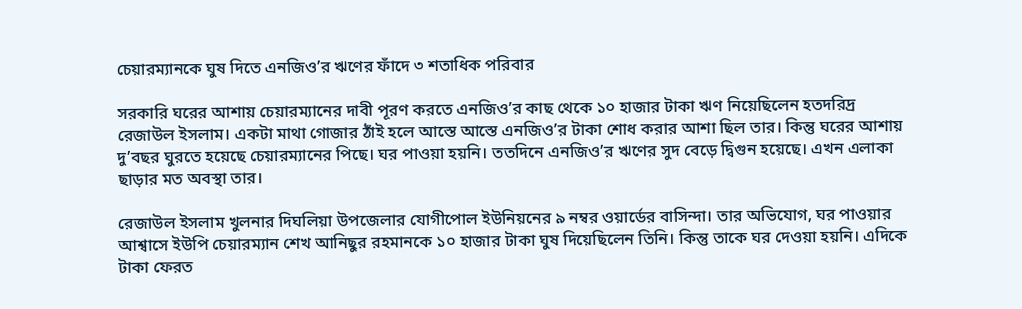চেয়ারম্যানকে ঘুষ দিতে এনজিও’র ঋণের ফাঁদে ৩ শতাধিক পরিবার

সরকারি ঘরের আশায় চেয়ারম্যানের দাবী পূরণ করতে এনজিও’র কাছ থেকে ১০ হাজার টাকা ঋণ নিয়েছিলেন হতদরিদ্র রেজাউল ইসলাম। একটা মাথা গোজার ঠাঁই হলে আস্তে আস্তে এনজিও’র টাকা শোধ করার আশা ছিল তার। কিন্তু ঘরের আশায় দু’বছর ঘুরতে হয়েছে চেয়ারম্যানের পিছে। ঘর পাওয়া হয়নি। ততদিনে এনজিও’র ঋণের সুদ বেড়ে দ্বিগুন হয়েছে। এখন এলাকা ছাড়ার মত অবস্থা তার।

রেজাউল ইসলাম খুলনার দিঘলিয়া উপজেলার যোগীপোল ইউনিয়নের ৯ নম্বর ওয়ার্ডের বাসিন্দা। তার অভিযোগ, ঘর পাওয়ার আশ্বাসে ইউপি চেয়ারম্যান শেখ আনিছুর রহমানকে ১০ হাজার টাকা ঘুষ দিয়েছিলেন তিনি। কিন্তু তাকে ঘর দেওয়া হয়নি। এদিকে টাকা ফেরত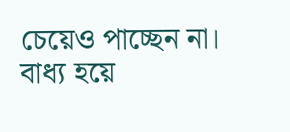চেয়েও পাচ্ছেন না। বাধ্য হয়ে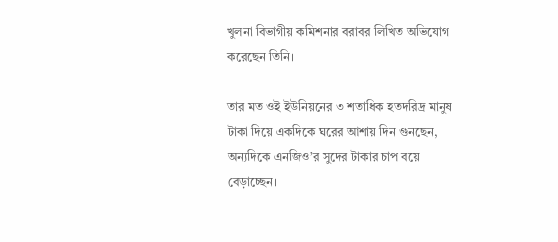খুলনা বিভাগীয় কমিশনার বরাবর লিখিত অভিযোগ করেছেন তিনি।

তার মত ওই ইউনিয়নের ৩ শতাধিক হতদরিদ্র মানুষ টাকা দিয়ে একদিকে ঘরের আশায় দিন গুনছেন, অন্যদিকে এনজিও’র সুদের টাকার চাপ বয়ে বেড়াচ্ছেন।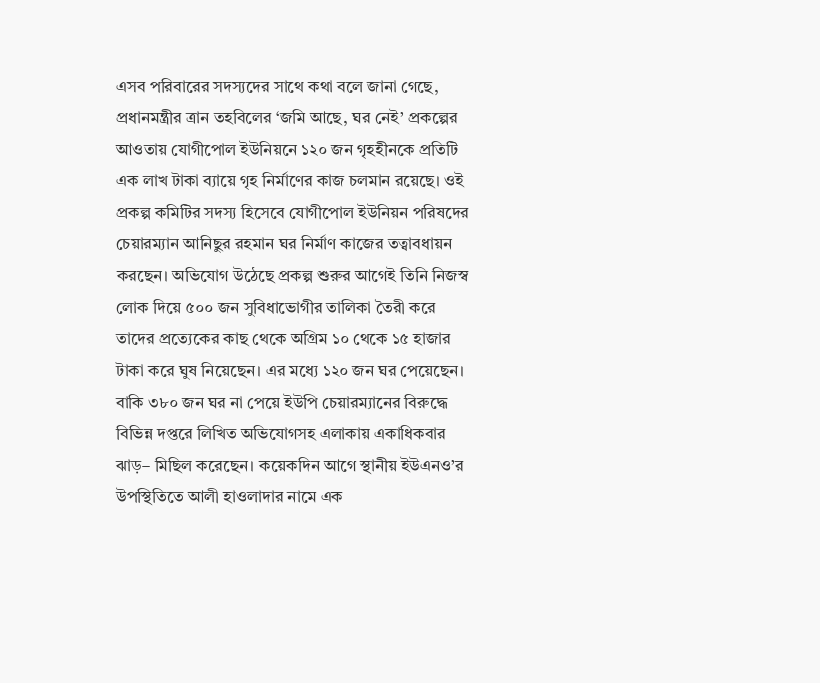এসব পরিবারের সদস্যদের সাথে কথা বলে জানা গেছে, প্রধানমন্ত্রীর ত্রান তহবিলের ‘জমি আছে, ঘর নেই’ প্রকল্পের আওতায় যোগীপোল ইউনিয়নে ১২০ জন গৃহহীনকে প্রতিটি এক লাখ টাকা ব্যায়ে গৃহ নির্মাণের কাজ চলমান রয়েছে। ওই প্রকল্প কমিটির সদস্য হিসেবে যোগীপোল ইউনিয়ন পরিষদের চেয়ারম্যান আনিছুর রহমান ঘর নির্মাণ কাজের তত্বাবধায়ন করছেন। অভিযোগ উঠেছে প্রকল্প শুরুর আগেই তিনি নিজস্ব লোক দিয়ে ৫০০ জন সুবিধাভোগীর তালিকা তৈরী করে তাদের প্রত্যেকের কাছ থেকে অগ্রিম ১০ থেকে ১৫ হাজার টাকা করে ঘুষ নিয়েছেন। এর মধ্যে ১২০ জন ঘর পেয়েছেন। বাকি ৩৮০ জন ঘর না পেয়ে ইউপি চেয়ারম্যানের বিরুদ্ধে বিভিন্ন দপ্তরে লিখিত অভিযোগসহ এলাকায় একাধিকবার ঝাড়– মিছিল করেছেন। কয়েকদিন আগে স্থানীয় ইউএনও’র উপস্থিতিতে আলী হাওলাদার নামে এক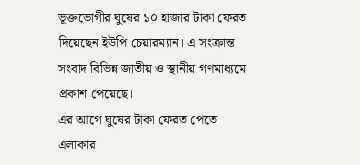ভূক্তভোগীর ঘুষের ১০ হাজার টাকা ফেরত দিয়েছেন ইউপি চেয়ারম্যান। এ সংক্রান্ত সংবাদ বিভিন্ন জাতীয় ও স্থানীয় গণমাধ্যমে প্রকাশ পেয়েছে।
এর আগে ঘুষের টাকা ফেরত পেতে এলাকার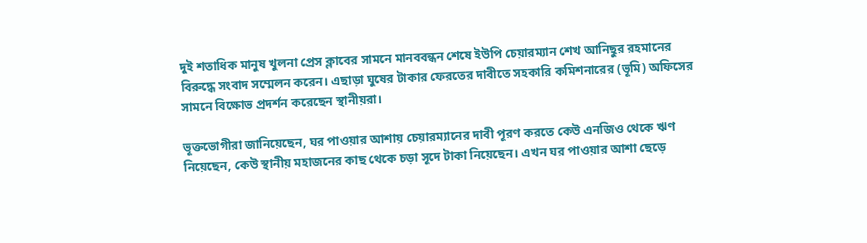দুই শতাধিক মানুষ খুলনা প্রেস ক্লাবের সামনে মানববন্ধন শেষে ইউপি চেয়ারম্যান শেখ আনিছুর রহমানের বিরুদ্ধে সংবাদ সম্মেলন করেন। এছাড়া ঘুষের টাকার ফেরতের দাবীতে সহকারি কমিশনারের (ভূমি) অফিসের সামনে বিক্ষোভ প্রদর্শন করেছেন স্থানীয়রা।

ভূক্তভোগীরা জানিয়েছেন, ঘর পাওয়ার আশায় চেয়ারম্যানের দাবী পূরণ করতে কেউ এনজিও থেকে ঋণ নিয়েছেন, কেউ স্থানীয় মহাজনের কাছ থেকে চড়া সূদে টাকা নিয়েছেন। এখন ঘর পাওয়ার আশা ছেড়ে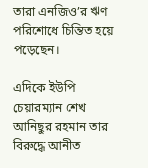তারা এনজিও’র ঋণ পরিশোধে চিন্তিত হয়ে পড়েছেন।

এদিকে ইউপি চেয়ারম্যান শেখ আনিছুর রহমান তার বিরুদ্ধে আনীত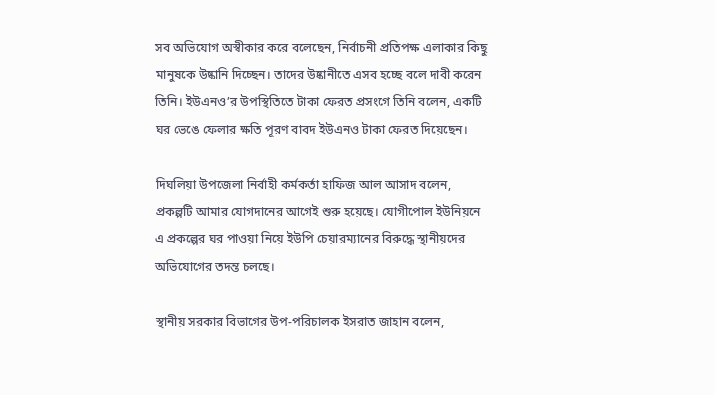সব অভিযোগ অস্বীকার করে বলেছেন, নির্বাচনী প্রতিপক্ষ এলাকার কিছু মানুষকে উষ্কানি দিচ্ছেন। তাদের উষ্কানীতে এসব হচ্ছে বলে দাবী করেন তিনি। ইউএনও’র উপস্থিতিতে টাকা ফেরত প্রসংগে তিনি বলেন, একটি ঘর ভেঙে ফেলার ক্ষতি পূরণ বাবদ ইউএনও টাকা ফেরত দিয়েছেন।

দিঘলিয়া উপজেলা নির্বাহী কর্মকর্তা হাফিজ আল আসাদ বলেন, প্রকল্পটি আমার যোগদানের আগেই শুরু হয়েছে। যোগীপোল ইউনিয়নে এ প্রকল্পের ঘর পাওয়া নিয়ে ইউপি চেয়ারম্যানের বিরুদ্ধে স্থানীয়দের অভিযোগের তদন্ত চলছে।

স্থানীয় সরকার বিভাগের উপ-পরিচালক ইসরাত জাহান বলেন,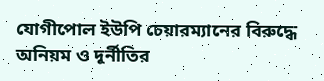যোগীপোল ইউপি চেয়ারম্যানের বিরুদ্ধে অনিয়ম ও দূর্নীতির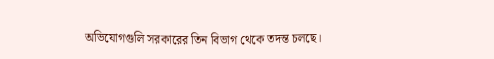অভিযোগগুলি সরকারের তিন বিভাগ থেকে তদন্ত চলছে।